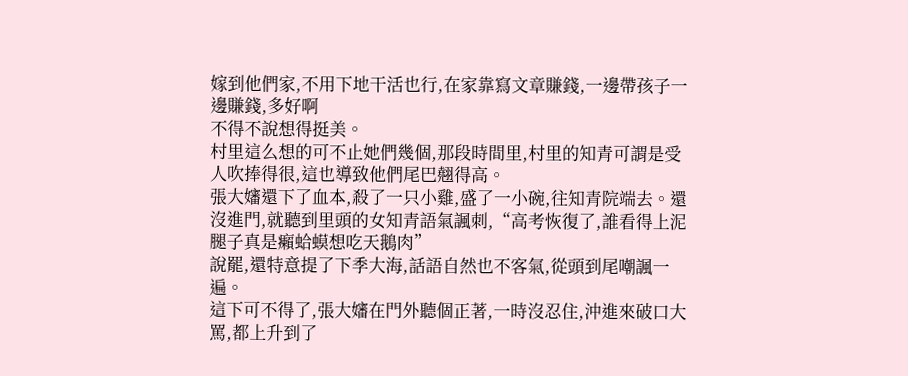嫁到他們家,不用下地干活也行,在家靠寫文章賺錢,一邊帶孩子一邊賺錢,多好啊
不得不說想得挺美。
村里這么想的可不止她們幾個,那段時間里,村里的知青可謂是受人吹捧得很,這也導致他們尾巴翹得高。
張大嬸還下了血本,殺了一只小雞,盛了一小碗,往知青院端去。還沒進門,就聽到里頭的女知青語氣諷刺,“高考恢復了,誰看得上泥腿子真是癩蛤蟆想吃天鵝肉”
說罷,還特意提了下季大海,話語自然也不客氣,從頭到尾嘲諷一遍。
這下可不得了,張大嬸在門外聽個正著,一時沒忍住,沖進來破口大罵,都上升到了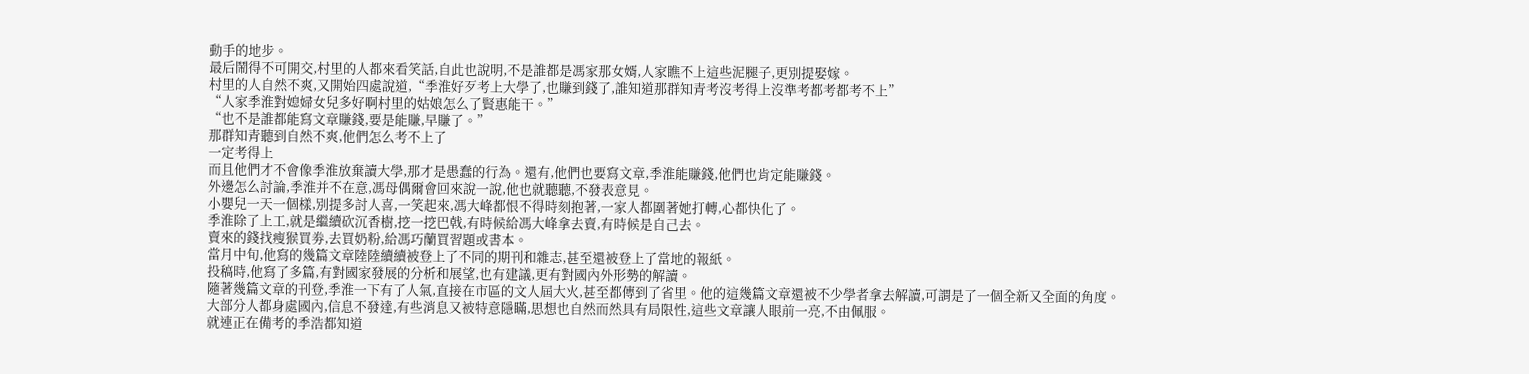動手的地步。
最后鬧得不可開交,村里的人都來看笑話,自此也說明,不是誰都是馮家那女婿,人家瞧不上這些泥腿子,更別提娶嫁。
村里的人自然不爽,又開始四處說道,“季淮好歹考上大學了,也賺到錢了,誰知道那群知青考沒考得上沒準考都考都考不上”
“人家季淮對媳婦女兒多好啊村里的姑娘怎么了賢惠能干。”
“也不是誰都能寫文章賺錢,要是能賺,早賺了。”
那群知青聽到自然不爽,他們怎么考不上了
一定考得上
而且他們才不會像季淮放棄讀大學,那才是愚蠢的行為。還有,他們也要寫文章,季淮能賺錢,他們也肯定能賺錢。
外邊怎么討論,季淮并不在意,馮母偶爾會回來說一說,他也就聽聽,不發表意見。
小嬰兒一天一個樣,別提多討人喜,一笑起來,馮大峰都恨不得時刻抱著,一家人都圍著她打轉,心都快化了。
季淮除了上工,就是繼續砍沉香樹,挖一挖巴戟,有時候給馮大峰拿去賣,有時候是自己去。
賣來的錢找瘦猴買劵,去買奶粉,給馮巧蘭買習題或書本。
當月中旬,他寫的幾篇文章陸陸續續被登上了不同的期刊和雜志,甚至還被登上了當地的報紙。
投稿時,他寫了多篇,有對國家發展的分析和展望,也有建議,更有對國內外形勢的解讀。
隨著幾篇文章的刊登,季淮一下有了人氣,直接在市區的文人屆大火,甚至都傳到了省里。他的這幾篇文章還被不少學者拿去解讀,可謂是了一個全新又全面的角度。
大部分人都身處國內,信息不發達,有些消息又被特意隱瞞,思想也自然而然具有局限性,這些文章讓人眼前一亮,不由佩服。
就連正在備考的季浩都知道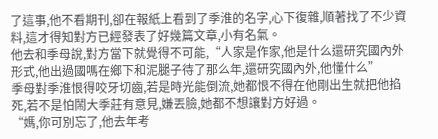了這事,他不看期刊,卻在報紙上看到了季淮的名字,心下復雜,順著找了不少資料,這才得知對方已經發表了好幾篇文章,小有名氣。
他去和季母說,對方當下就覺得不可能,“人家是作家,他是什么還研究國內外形式,他出過國嗎在鄉下和泥腿子待了那么年,還研究國內外,他懂什么”
季母對季淮恨得咬牙切齒,若是時光能倒流,她都恨不得在他剛出生就把他掐死,若不是怕鬧大季莊有意見,嫌丟臉,她都不想讓對方好過。
“媽,你可別忘了,他去年考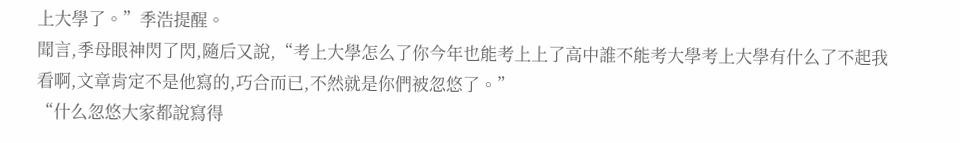上大學了。”季浩提醒。
聞言,季母眼神閃了閃,隨后又說,“考上大學怎么了你今年也能考上上了高中誰不能考大學考上大學有什么了不起我看啊,文章肯定不是他寫的,巧合而已,不然就是你們被忽悠了。”
“什么忽悠大家都說寫得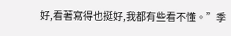好,看著寫得也挺好,我都有些看不懂。”季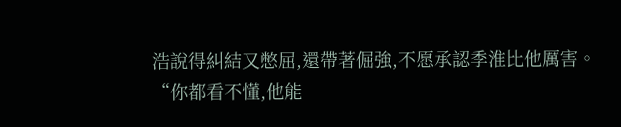浩說得糾結又憋屈,還帶著倔強,不愿承認季淮比他厲害。
“你都看不懂,他能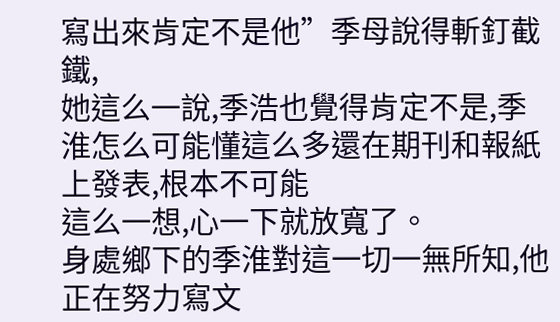寫出來肯定不是他”季母說得斬釘截鐵,
她這么一說,季浩也覺得肯定不是,季淮怎么可能懂這么多還在期刊和報紙上發表,根本不可能
這么一想,心一下就放寬了。
身處鄉下的季淮對這一切一無所知,他正在努力寫文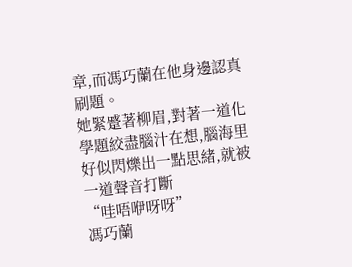章,而馮巧蘭在他身邊認真刷題。
她緊蹙著柳眉,對著一道化學題絞盡腦汁在想,腦海里好似閃爍出一點思緒,就被一道聲音打斷
“哇唔咿呀呀”
馮巧蘭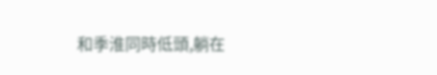和季淮同時低頭,躺在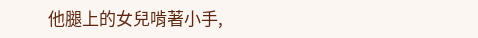他腿上的女兒啃著小手,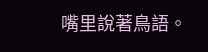嘴里說著鳥語。